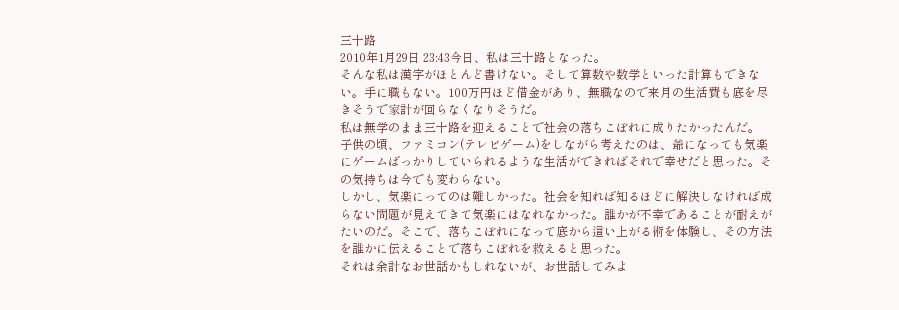三十路
2010年1月29日 23:43今日、私は三十路となった。
そんな私は漢字がほとんど書けない。そして算数や数学といった計算もできない。手に職もない。100万円ほど借金があり、無職なので来月の生活費も底を尽きそうで家計が回らなくなりそうだ。
私は無学のまま三十路を迎えることで社会の落ちこぼれに成りたかったんだ。
子供の頃、ファミコン(テレビゲーム)をしながら考えたのは、爺になっても気楽にゲームばっかりしていられるような生活ができればそれで幸せだと思った。その気持ちは今でも変わらない。
しかし、気楽にってのは難しかった。社会を知れば知るほどに解決しなければ成らない問題が見えてきて気楽にはなれなかった。誰かが不幸であることが耐えがたいのだ。そこで、落ちこぼれになって底から這い上がる術を体験し、その方法を誰かに伝えることで落ちこぼれを救えると思った。
それは余計なお世話かもしれないが、お世話してみよ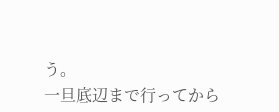う。
一旦底辺まで行ってから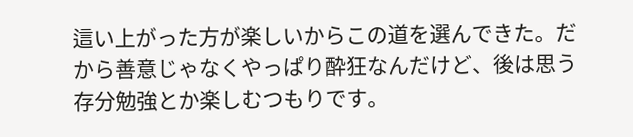這い上がった方が楽しいからこの道を選んできた。だから善意じゃなくやっぱり酔狂なんだけど、後は思う存分勉強とか楽しむつもりです。